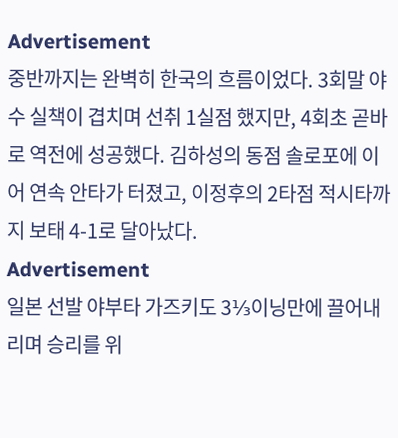Advertisement
중반까지는 완벽히 한국의 흐름이었다. 3회말 야수 실책이 겹치며 선취 1실점 했지만, 4회초 곧바로 역전에 성공했다. 김하성의 동점 솔로포에 이어 연속 안타가 터졌고, 이정후의 2타점 적시타까지 보태 4-1로 달아났다.
Advertisement
일본 선발 야부타 가즈키도 3⅓이닝만에 끌어내리며 승리를 위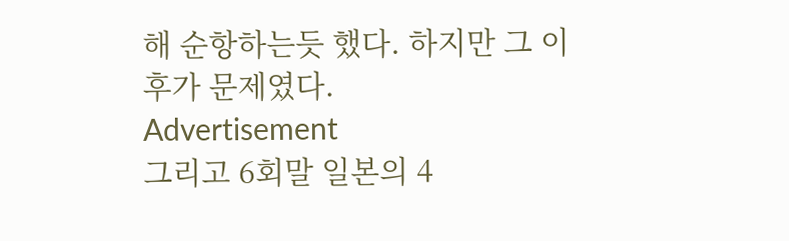해 순항하는듯 했다. 하지만 그 이후가 문제였다.
Advertisement
그리고 6회말 일본의 4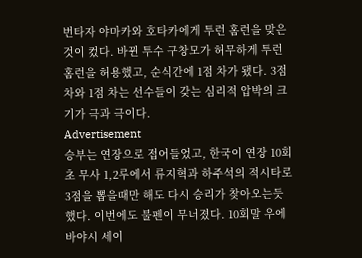번타자 야마카와 호타카에게 투런 홈런을 맞은 것이 컸다. 바뀐 투수 구창모가 허무하게 투런 홈런을 허용했고, 순식간에 1점 차가 됐다. 3점 차와 1점 차는 선수들이 갖는 심리적 압박의 크기가 극과 극이다.
Advertisement
승부는 연장으로 접어들었고, 한국이 연장 10회초 무사 1,2루에서 류지혁과 하주석의 적시타로 3점을 뽑을때만 해도 다시 승리가 찾아오는듯 했다. 이번에도 불펜이 무너졌다. 10회말 우에바야시 세이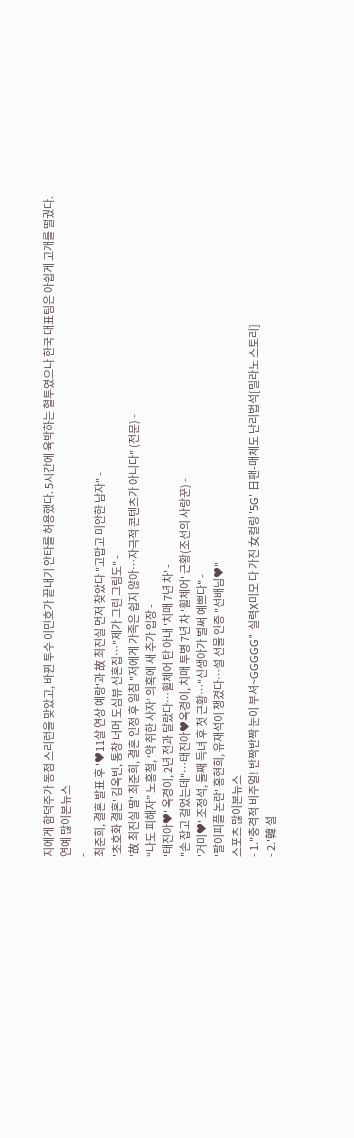지에게 함덕주가 동점 스리런을 맞았고, 바뀐 투수 이민호가 끝내기 안타를 허용했다. 5시간에 육박하는 혈투였으나 한국 대표팀은 아쉽게 고개를 떨궜다.
연예 많이본뉴스
-
최준희, 결혼 발표 후 '♥11살 연상 예랑'과 故 최진실 먼저 찾았다 "고맙고 미안한 남자" -
'초호화 결혼' 김옥빈, 통창 너머 도심뷰 신혼집…"제가 그린 그림도" -
'故 최진실 딸' 최준희, 결혼 인정 후 일침 "저에게 가족은 쉽지 않아…자극적 콘텐츠가 아니다" (전문) -
“나도 피해자” 노홍철, ‘약 취한 사자’ 의혹에 새 추가 입장 -
'태진아♥' 옥경이, 2년 전과 달랐다…휠체어 탄 아내 '치매 7년 차' -
"손 잡고 걸었는데"…태진아♥옥경이, 치매 투병 7년 차 '휠체어' 근황(조선의 사랑꾼) -
'거미♥' 조정석, 둘째 득녀 후 첫 근황…"신생아가 벌써 예쁘다" -
'팔이피플 논란' 홍현희, 유재석이 챙겼다…설 선물 인증 "선배님♥"
스포츠 많이본뉴스
- 1."충격적 비주얼! 반짝반짝 눈이 부셔~GGGGG" 실력X미모 다 가진 女컬링 '5G' 日팬-매체도 난리법석[밀라노 스토리]
- 2.'韓 설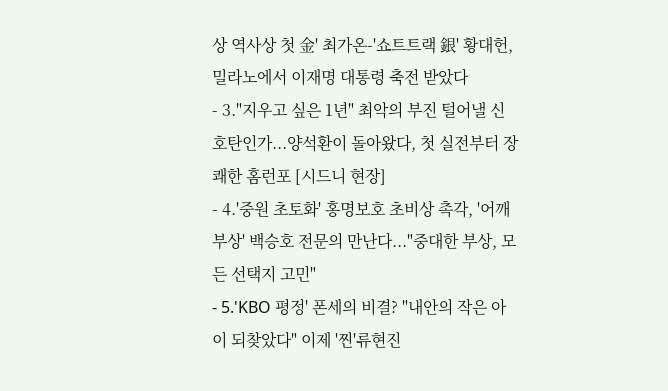상 역사상 첫 金' 최가온-'쇼트트랙 銀' 황대헌, 밀라노에서 이재명 대통령 축전 받았다
- 3."지우고 싶은 1년" 최악의 부진 털어낼 신호탄인가...양석환이 돌아왔다, 첫 실전부터 장쾌한 홈런포 [시드니 현장]
- 4.'중원 초토화' 홍명보호 초비상 촉각, '어깨 부상' 백승호 전문의 만난다..."중대한 부상, 모든 선택지 고민"
- 5.'KBO 평정' 폰세의 비결? "내안의 작은 아이 되찾았다" 이제 '찐'류현진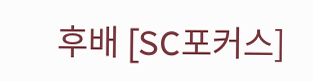후배 [SC포커스]